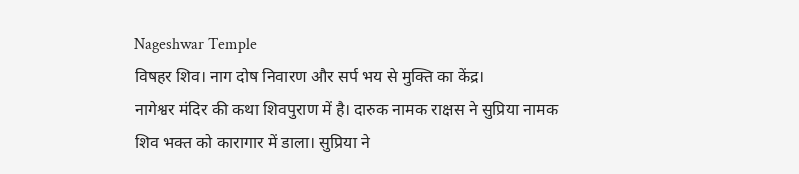Nageshwar Temple
विषहर शिव। नाग दोष निवारण और सर्प भय से मुक्ति का केंद्र।
नागेश्वर मंदिर की कथा शिवपुराण में है। दारुक नामक राक्षस ने सुप्रिया नामक शिव भक्त को कारागार में डाला। सुप्रिया ने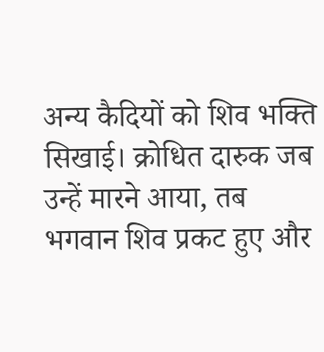अन्य कैदियों को शिव भक्ति सिखाई। क्रोधित दारुक जब उन्हें मारने आया, तब भगवान शिव प्रकट हुए और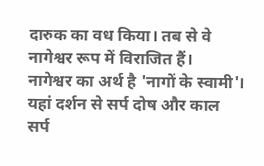दारुक का वध किया। तब से वे नागेश्वर रूप में विराजित हैं।
नागेश्वर का अर्थ है 'नागों के स्वामी'। यहां दर्शन से सर्प दोष और काल सर्प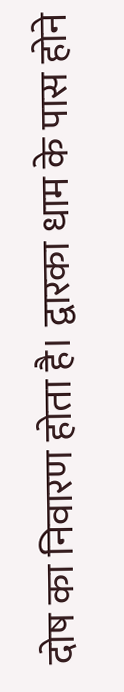दोष का निवारण होता है। द्वारका धाम के पास होने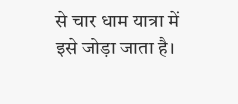से चार धाम यात्रा में इसे जोड़ा जाता है।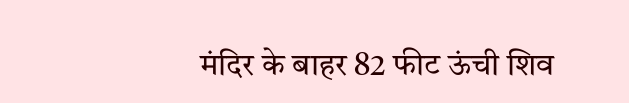मंदिर के बाहर 82 फीट ऊंची शिव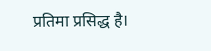प्रतिमा प्रसिद्ध है।